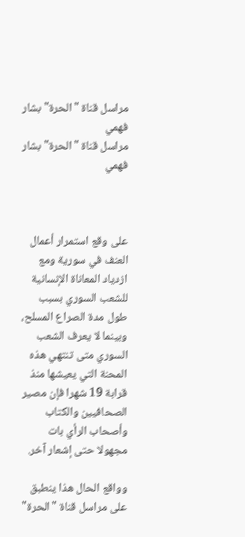مراسل قناة "الحرة" بشار فهمي
مراسل قناة "الحرة" بشار فهمي



على وقع استمرار أعمال العنف في سورية ومع ازدياد المعاناة الإنسانية للشعب السوري بسبب طول مدة الصراع المسلح، وبينما لا يعرف الشعب السوري متى تنتهي هذه المحنة التي يعيشها منذ قرابة 19 شهرا فإن مصير الصحافيين والكتاب وأصحاب الرأي بات مجهولا حتى إشعار آخر.

وواقع الحال هذا ينطبق على مراسل قناة "الحرة"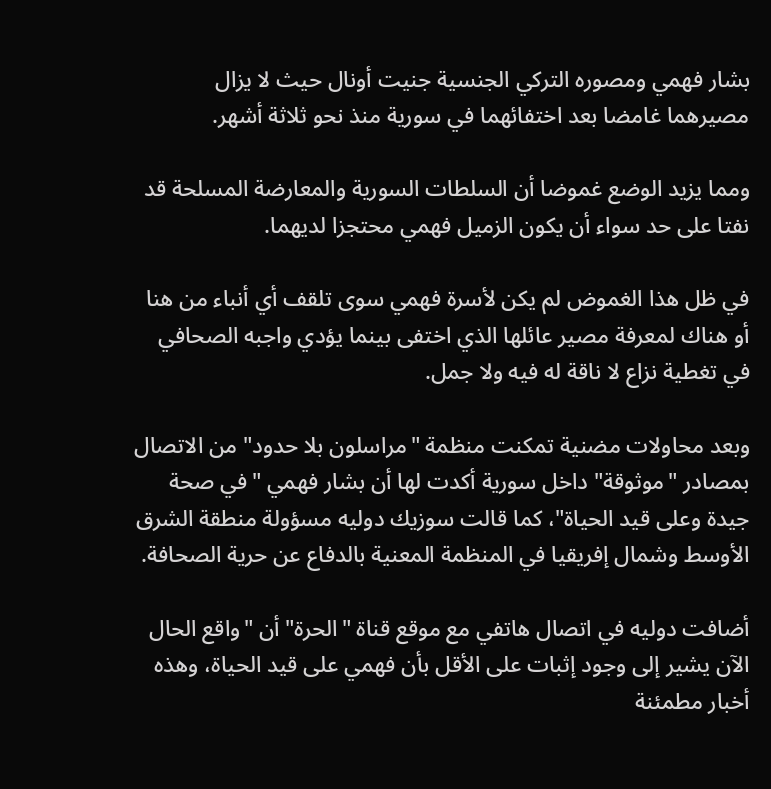بشار فهمي ومصوره التركي الجنسية جنيت أونال حيث لا يزال مصيرهما غامضا بعد اختفائهما في سورية منذ نحو ثلاثة أشهر.

ومما يزيد الوضع غموضا أن السلطات السورية والمعارضة المسلحة قد نفتا على حد سواء أن يكون الزميل فهمي محتجزا لديهما.

في ظل هذا الغموض لم يكن لأسرة فهمي سوى تلقف أي أنباء من هنا أو هناك لمعرفة مصير عائلها الذي اختفى بينما يؤدي واجبه الصحافي في تغطية نزاع لا ناقة له فيه ولا جمل.

وبعد محاولات مضنية تمكنت منظمة "مراسلون بلا حدود" من الاتصال بمصادر "موثوقة" داخل سورية أكدت لها أن بشار فهمي "في صحة جيدة وعلى قيد الحياة"، كما قالت سوزيك دوليه مسؤولة منطقة الشرق الأوسط وشمال إفريقيا في المنظمة المعنية بالدفاع عن حرية الصحافة.

أضافت دوليه في اتصال هاتفي مع موقع قناة "الحرة" أن "واقع الحال الآن يشير إلى وجود إثبات على الأقل بأن فهمي على قيد الحياة، وهذه أخبار مطمئنة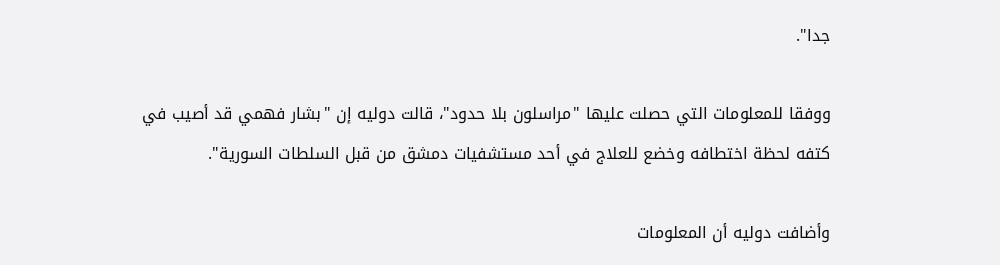جدا".

ووفقا للمعلومات التي حصلت عليها "مراسلون بلا حدود"، قالت دوليه إن "بشار فهمي قد أصيب في كتفه لحظة اختطافه وخضع للعلاج في أحد مستشفيات دمشق من قبل السلطات السورية".

وأضافت دوليه أن المعلومات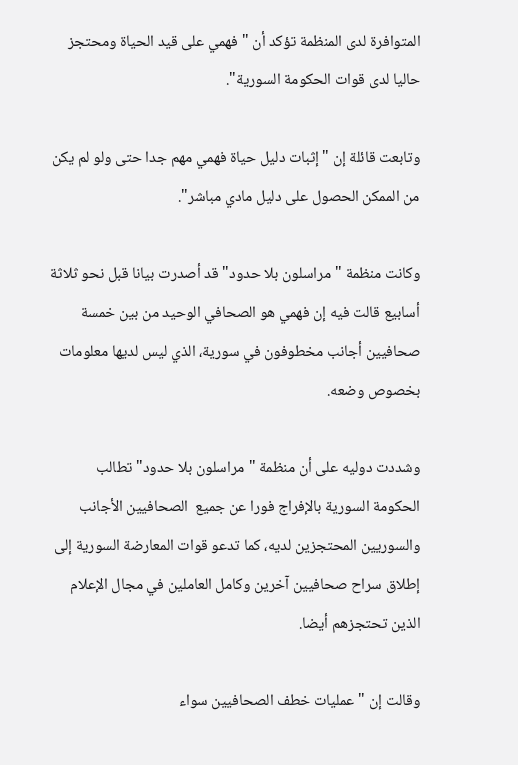المتوافرة لدى المنظمة تؤكد أن " فهمي على قيد الحياة ومحتجز حاليا لدى قوات الحكومة السورية".

وتابعت قائلة إن "إثبات دليل حياة فهمي مهم جدا حتى ولو لم يكن من الممكن الحصول على دليل مادي مباشر".

وكانت منظمة "مراسلون بلا حدود" قد أصدرت بيانا قبل نحو ثلاثة أسابيع قالت فيه إن فهمي هو الصحافي الوحيد من بين خمسة صحافيين أجانب مخطوفون في سورية، الذي ليس لديها معلومات بخصوص وضعه.

وشددت دوليه على أن منظمة "مراسلون بلا حدود" تطالب الحكومة السورية بالإفراج فورا عن جميع  الصحافيين الأجانب والسوريين المحتجزين لديه، كما تدعو قوات المعارضة السورية إلى إطلاق سراح صحافيين آخرين وكامل العاملين في مجال الإعلام الذين تحتجزهم أيضا.

وقالت إن "عمليات خطف الصحافيين سواء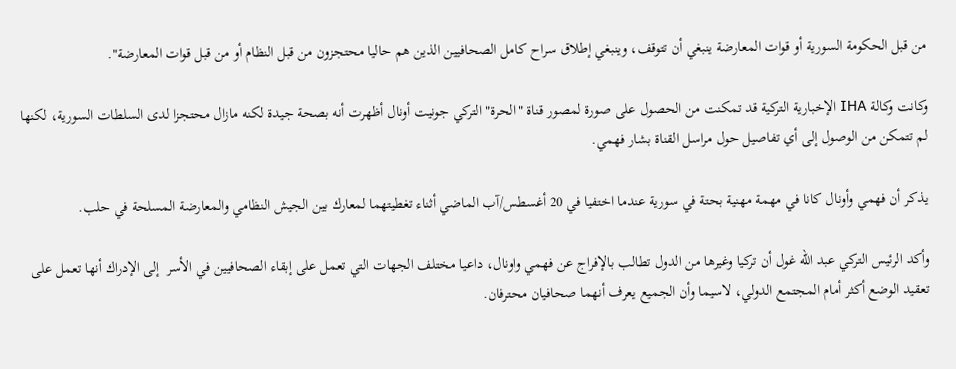من قبل الحكومة السورية أو قوات المعارضة ينبغي أن تتوقف، وينبغي إطلاق سراح كامل الصحافيين الذين هم حاليا محتجزون من قبل النظام أو من قبل قوات المعارضة".

وكانت وكالة IHA الإخبارية التركية قد تمكنت من الحصول على صورة لمصور قناة "الحرة" التركي جونيت أونال أظهرت أنه بصحة جيدة لكنه مازال محتجزا لدى السلطات السورية، لكنها لم تتمكن من الوصول إلى أي تفاصيل حول مراسل القناة بشار فهمي.

يذكر أن فهمي وأونال كانا في مهمة مهنية بحتة في سورية عندما اختفيا في 20 أغسطس/آب الماضي أثناء تغطيتهما لمعارك بين الجيش النظامي والمعارضة المسلحة في حلب.

وأكد الرئيس التركي عبد الله غول أن تركيا وغيرها من الدول تطالب بالإفراج عن فهمي واونال، داعيا مختلف الجهات التي تعمل على إبقاء الصحافيين في الأسر  إلى الإدراك أنها تعمل على تعقيد الوضع أكثر أمام المجتمع الدولي، لاسيما وأن الجميع يعرف أنهما صحافيان محترفان.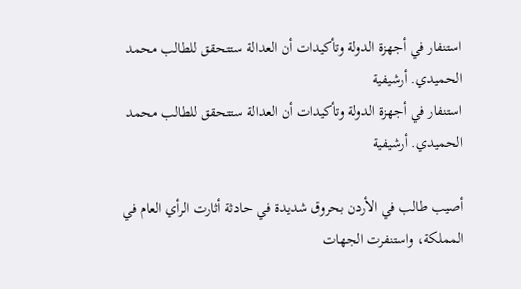استنفار في أجهزة الدولة وتأكيدات أن العدالة ستتحقق للطالب محمد الحميدي. أرشيفية
استنفار في أجهزة الدولة وتأكيدات أن العدالة ستتحقق للطالب محمد الحميدي. أرشيفية

أصيب طالب في الأردن بحروق شديدة في حادثة أثارت الرأي العام في المملكة، واستنفرت الجهات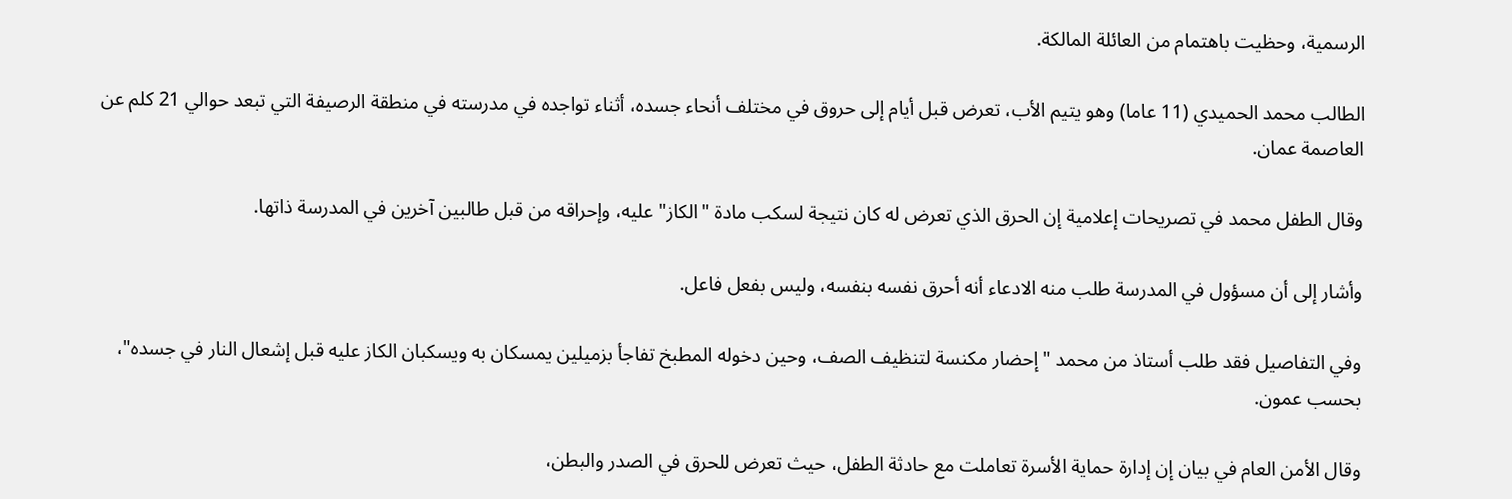الرسمية، وحظيت باهتمام من العائلة المالكة.

الطالب محمد الحميدي (11 عاما) وهو يتيم الأب، تعرض قبل أيام إلى حروق في مختلف أنحاء جسده، أثناء تواجده في مدرسته في منطقة الرصيفة التي تبعد حوالي 21 كلم عن العاصمة عمان.

وقال الطفل محمد في تصريحات إعلامية إن الحرق الذي تعرض له كان نتيجة لسكب مادة "الكاز" عليه، وإحراقه من قبل طالبين آخرين في المدرسة ذاتها.

وأشار إلى أن مسؤول في المدرسة طلب منه الادعاء أنه أحرق نفسه بنفسه، وليس بفعل فاعل.

وفي التفاصيل فقد طلب أستاذ من محمد "إحضار مكنسة لتنظيف الصف، وحين دخوله المطبخ تفاجأ بزميلين يمسكان به ويسكبان الكاز عليه قبل إشعال النار في جسده"، بحسب عمون.

وقال الأمن العام في بيان إن إدارة حماية الأسرة تعاملت مع حادثة الطفل، حيث تعرض للحرق في الصدر والبطن،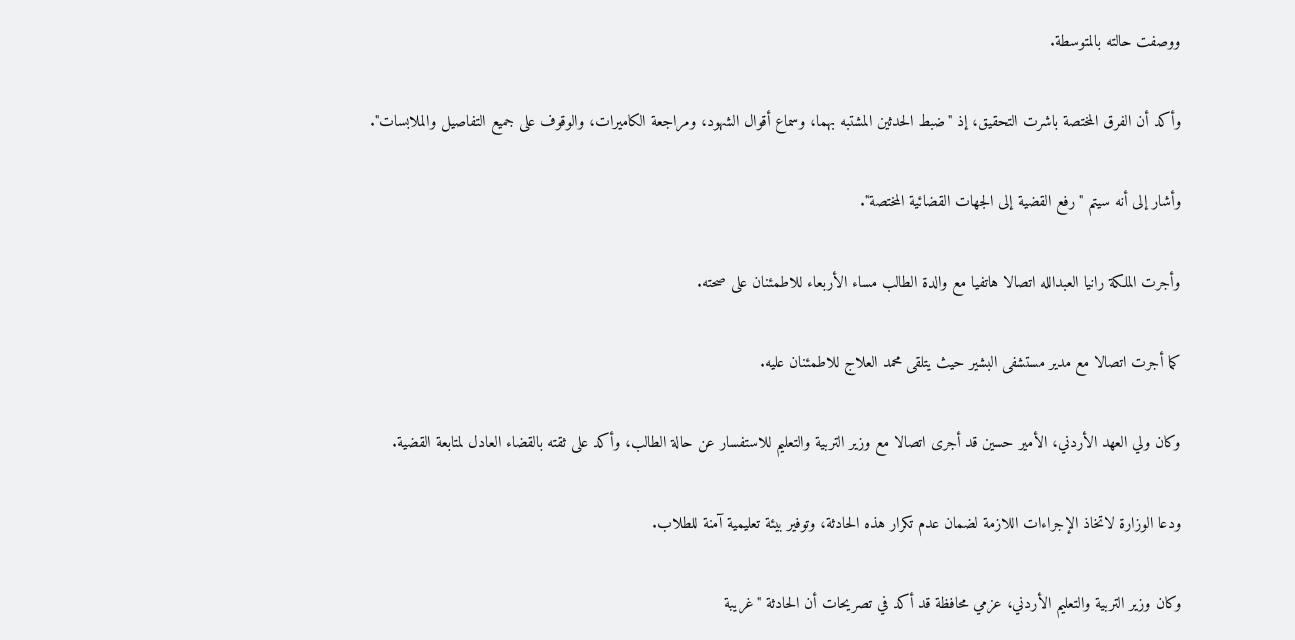ووصفت حالته بالمتوسطة.

وأكد أن الفرق المختصة باشرت التحقيق، إذ "ضبط الحدثين المشتبه بهما، وسماع أقوال الشهود، ومراجعة الكاميرات، والوقوف على جميع التفاصيل والملابسات".

وأشار إلى أنه سيتم "رفع القضية إلى الجهات القضائية المختصة".

وأجرت الملكة رانيا العبدالله اتصالا هاتفيا مع والدة الطالب مساء الأربعاء للاطمئنان على صحته.

كما أجرت اتصالا مع مدير مستشفى البشير حيث يتلقى محمد العلاج للاطمئنان عليه.

وكان ولي العهد الأردني، الأمير حسين قد أجرى اتصالا مع وزير التربية والتعليم للاستفسار عن حالة الطالب، وأكد على ثقته بالقضاء العادل لمتابعة القضية.

ودعا الوزارة لاتخاذ الإجراءات اللازمة لضمان عدم تكرار هذه الحادثة، وتوفير بيئة تعليمية آمنة للطلاب.

وكان وزير التربية والتعليم الأردني، عزمي محافظة قد أكد في تصريحات أن الحادثة "غريبة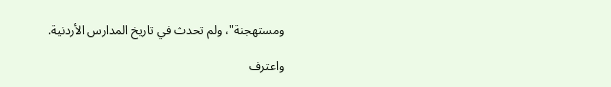ومستهجنة"، ولم تحدث في تاريخ المدارس الأردنية.

واعترف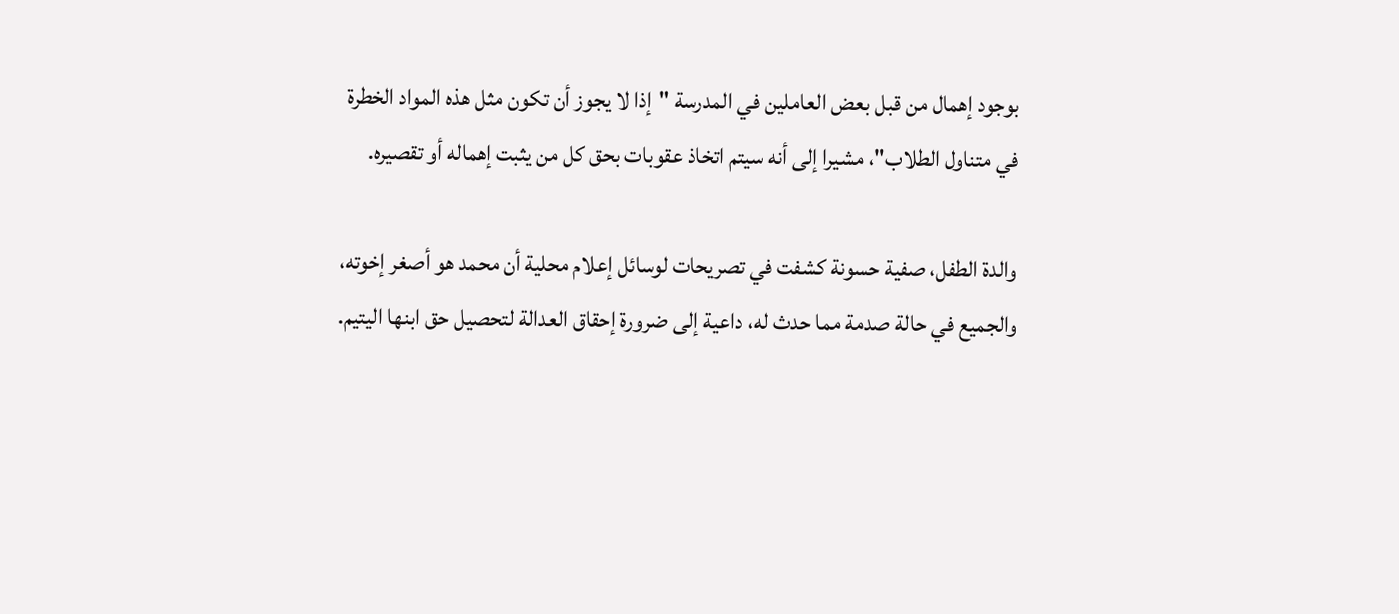بوجود إهمال من قبل بعض العاملين في المدرسة "إذا لا يجوز أن تكون مثل هذه المواد الخطرة في متناول الطلاب"، مشيرا إلى أنه سيتم اتخاذ عقوبات بحق كل من يثبت إهماله أو تقصيره.

والدة الطفل، صفية حسونة كشفت في تصريحات لوسائل إعلام محلية أن محمد هو أصغر إخوته، والجميع في حالة صدمة مما حدث له، داعية إلى ضرورة إحقاق العدالة لتحصيل حق ابنها اليتيم.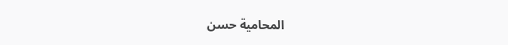المحامية حسن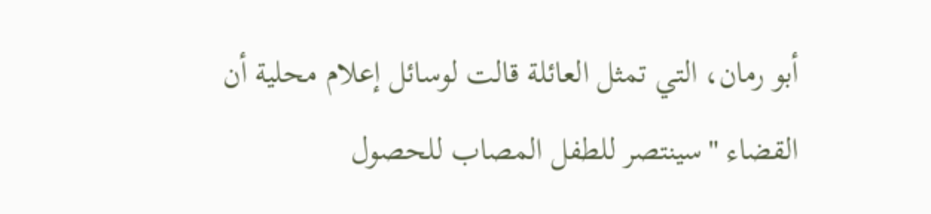أبو رمان، التي تمثل العائلة قالت لوسائل إعلام محلية أن القضاء "سينتصر للطفل المصاب للحصول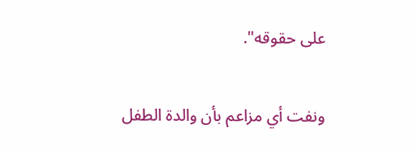على حقوقه".

ونفت أي مزاعم بأن والدة الطفل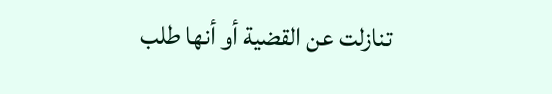تنازلت عن القضية أو أنها طلب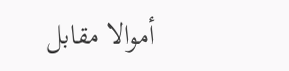أموالا مقابل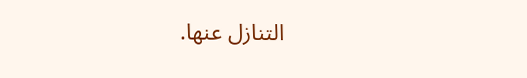التنازل عنها.